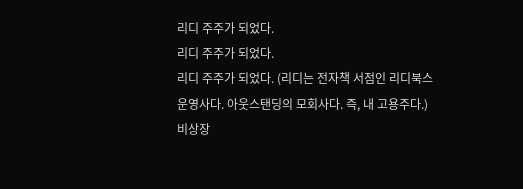리디 주주가 되었다.
리디 주주가 되었다.
리디 주주가 되었다. (리디는 전자책 서점인 리디북스 운영사다. 아웃스탠딩의 모회사다. 즉, 내 고용주다.)
비상장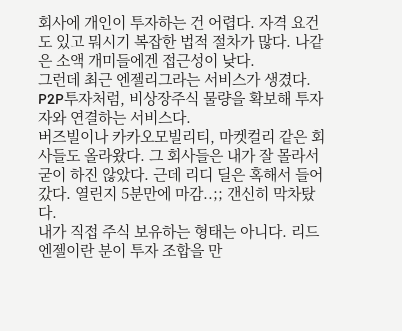회사에 개인이 투자하는 건 어렵다. 자격 요건도 있고 뭐시기 복잡한 법적 절차가 많다. 나같은 소액 개미들에겐 접근성이 낮다.
그런데 최근 엔젤리그라는 서비스가 생겼다. P2P투자처럼, 비상장주식 물량을 확보해 투자자와 연결하는 서비스다.
버즈빌이나 카카오모빌리티, 마켓컬리 같은 회사들도 올라왔다. 그 회사들은 내가 잘 몰라서 굳이 하진 않았다. 근데 리디 딜은 혹해서 들어갔다. 열린지 5분만에 마감..;; 갠신히 막차탔다.
내가 직접 주식 보유하는 형태는 아니다. 리드엔젤이란 분이 투자 조합을 만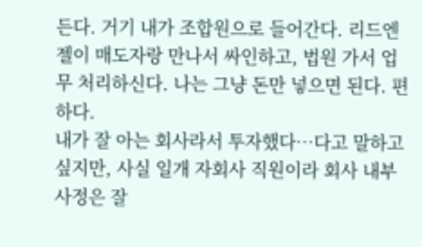든다. 거기 내가 조합원으로 들어간다. 리드엔젤이 매도자랑 만나서 싸인하고, 법원 가서 업무 처리하신다. 나는 그냥 돈만 넣으면 된다. 편하다.
내가 잘 아는 회사라서 투자했다…다고 말하고 싶지만, 사실 일개 자회사 직원이라 회사 내부 사정은 잘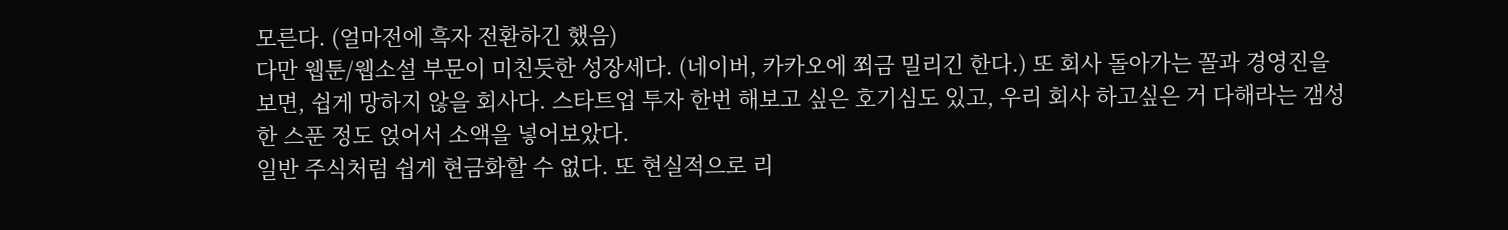모른다. (얼마전에 흑자 전환하긴 했음)
다만 웹툰/웹소설 부문이 미친듯한 성장세다. (네이버, 카카오에 쬐금 밀리긴 한다.) 또 회사 돌아가는 꼴과 경영진을 보면, 쉽게 망하지 않을 회사다. 스타트업 투자 한번 해보고 싶은 호기심도 있고, 우리 회사 하고싶은 거 다해라는 갬성 한 스푼 정도 얹어서 소액을 넣어보았다.
일반 주식처럼 쉽게 현금화할 수 없다. 또 현실적으로 리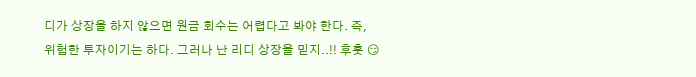디가 상장을 하지 않으면 원금 회수는 어렵다고 봐야 한다. 즉, 위험한 투자이기는 하다. 그러나 난 리디 상장을 믿지..!! 후훗 😏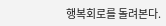행복회로를 돌려본다.